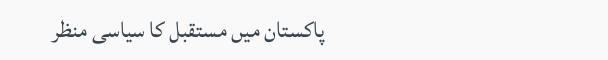پاکستان میں مستقبل کا سیاسی منظر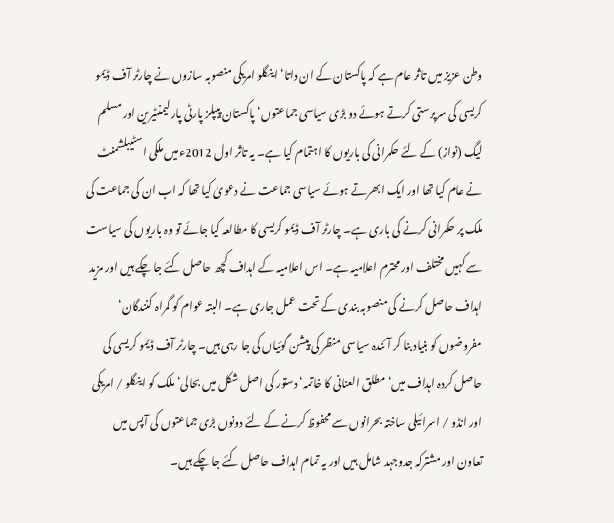وطن عزیز میں تاثر عام ہے کہ پاکستان کے ان داتا‘ اینگلو امریکی منصوبہ سازوں نے چارٹر آف ڈیمو کریسی کی سرپرستی کرتے ہوئے دو بڑی سیاسی جماعتوں‘ پاکستان پیپلز پارٹی پارلیمنٹیرین اور مسلم لیگ (نواز) کے لئے حکمرانی کی باریوں کا اہتمام کیا ہے۔ یہ تاثر اول 2012ءمیں ملکی اسٹیبلشمنٹ نے عام کیا تھا اور ایک ابھرتے ہوئے سیاسی جماعت نے دعویٰ کیا تھا کہ اب ان کی جماعت کی ملک پر حکمرانی کرنے کی باری ہے۔ چارٹر آف ڈیمو کریسی کا مطالعہ کیا جائے تو وہ باریوں کی سیاست سے کہیں مختلف اور محترم اعلامیہ ہے۔ اس اعلامیہ کے اہداف کچھ حاصل کئے جا چکے ہیں اور مزید اہداف حاصل کرنے کی منصوبہ بندی کے تحت عمل جاری ہے۔ البتہ عوام کو گمراہ کنندگان‘ مفروضوں کو بنیاد بنا کر آئندہ سیاسی منظر کی پیشن گوئیاں کی جا رہی ہیں۔ چارٹر آف ڈیمو کریسی کی حاصل کردہ اہداف میں‘ مطلق العنانی کا خاتمہ‘ دستور کی اصل شکل میں بحالی‘ ملک کو اینگلو / امریکی اور انڈو / اسرائیلی ساختہ بحرانوں سے محفوظ کرنے کے لئے دونوں بڑی جماعتوں کی آپس میں تعاون اور مشترکہ جدوجہد شامل ہیں اور یہ تمام اہداف حاصل کئے جا چکے ہیں۔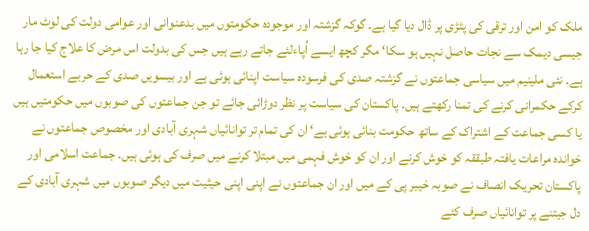ملک کو امن اور ترقی کی پٹڑی پر ڈال دیا گیا ہے۔ گوکہ گزشتہ اور موجودہ حکومتوں میں بدعنوانی اور عوامی دولت کی لوٹ مار جیسی دیمک سے نجات حاصل نہیں ہو سکا‘ مگر کچھ ایسے اُپاءلئے جاتے رہے ہیں جس کی بدولت اس مرض کا علاج کیا جا رہا ہے۔ نئی ملینیم میں سیاسی جماعتوں نے گزشتہ صدی کی فرسودہ سیاست اپنائی ہوئی ہے اور بیسویں صدی کے حربے استعمال کرکے حکمرانی کرنے کی تمنا رکھتے ہیں۔ پاکستان کی سیاست پر نظر دوڑائی جائے تو جن جماعتوں کی صوبوں میں حکومتیں ہیں یا کسی جماعت کے اشتراک کے ساتھ حکومت بنائی ہوئی ہے‘ ان کی تمام تر توانائیاں شہری آبادی اور مخصوص جماعتوں نے خواندہ مراعات یافتہ طبققہ کو خوش کرنے اور ان کو خوش فہمی میں مبتلا کرنے میں صرف کی ہوئی ہیں۔ جماعت اسلامی اور پاکستان تحریک انصاف نے صوبہ خیبر پی کے میں اور ان جماعتوں نے اپنی اپنی حیثیت میں دیگر صوبوں میں شہری آبادی کے دل جیتنے پر توانائیاں صرف کئے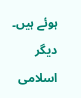ہوئے ہیں۔ دیگر اسلامی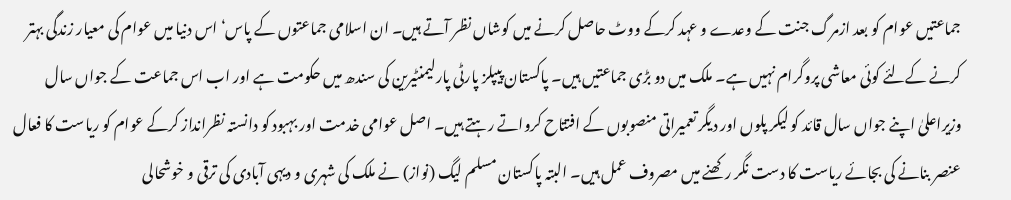جماعتیں عوام کو بعد ازمرگ جنت کے وعدے و عہد کرکے ووٹ حاصل کرنے میں کوشاں نظر آتے ہیں۔ ان اسلامی جماعتوں کے پاس‘ اس دنیا میں عوام کی معیار زندگی بہتر کرنے کےلئے کوئی معاشی پروگرام نہیں ہے۔ ملک میں دو بڑی جماعتیں ہیں۔ پاکستان پیپلز پارٹی پارلیمنٹیرین کی سندھ میں حکومت ہے اور اب اس جماعت کے جواں سال وزیراعلیٰ اپنے جواں سال قائد کو لیکر پلوں اور دیگر تعمیراتی منصوبوں کے افتتاح کرواتے رہتے ہیں۔ اصل عوامی خدمت اور بہبود کو دانستہ نظرانداز کرکے عوام کو ریاست کا فعال عنصر بنانے کی بجائے ریاست کا دست نگر رکھنے میں مصروف عمل ہیں۔ البتہ پاکستان مسلم لیگ (نواز) نے ملک کی شہری و دیہی آبادی کی ترقی و خوشحالی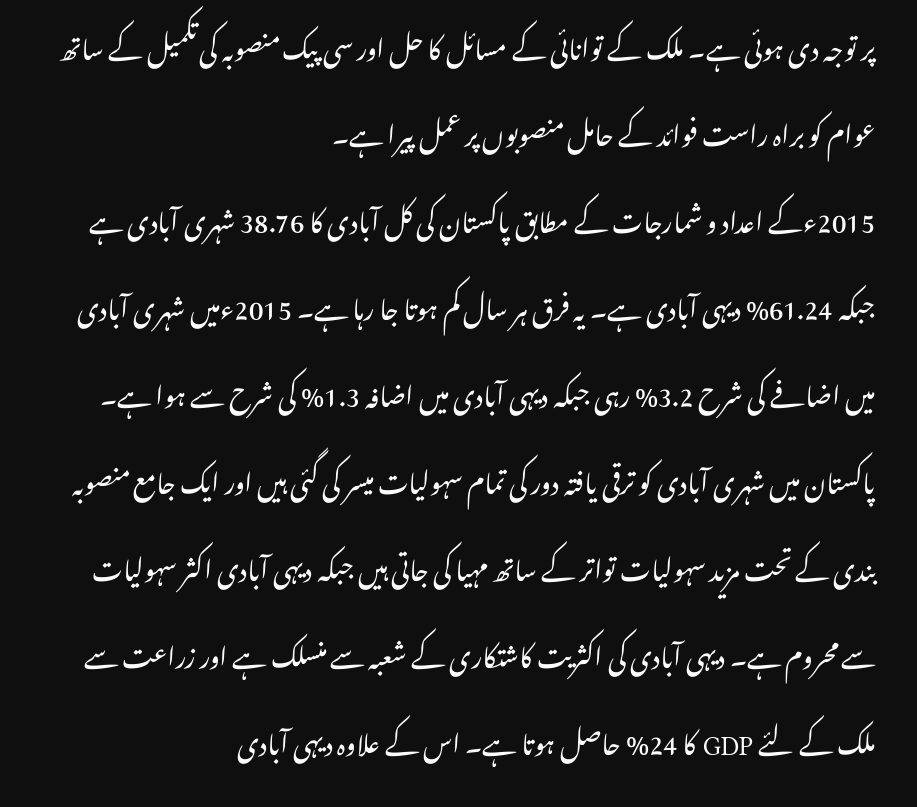پر توجہ دی ہوئی ہے۔ ملک کے توانائی کے مسائل کا حل اور سی پیک منصوبہ کی تکمیل کے ساتھ عوام کو براہ راست فوائد کے حامل منصوبوں پر عمل پیرا ہے۔
2015ءکے اعداد و شمارجات کے مطابق پاکستان کی کل آبادی کا 38.76 شہری آبادی ہے جبکہ 61.24% دیہی آبادی ہے۔ یہ فرق ہر سال کم ہوتا جا رہا ہے۔ 2015ءمیں شہری آبادی میں اضافے کی شرح 3.2% رہی جبکہ دیہی آبادی میں اضافہ 1.3% کی شرح سے ہوا ہے۔
پاکستان میں شہری آبادی کو ترقی یافتہ دور کی تمام سہولیات میسر کی گئی ہیں اور ایک جامع منصوبہ بندی کے تحت مزید سہولیات تواتر کے ساتھ مہیا کی جاتی ہیں جبکہ دیہی آبادی اکثر سہولیات سے محروم ہے۔ دیہی آبادی کی اکثریت کاشتکاری کے شعبہ سے منسلک ہے اور زراعت سے ملک کے لئے GDP کا 24% حاصل ہوتا ہے۔ اس کے علاوہ دیہی آبادی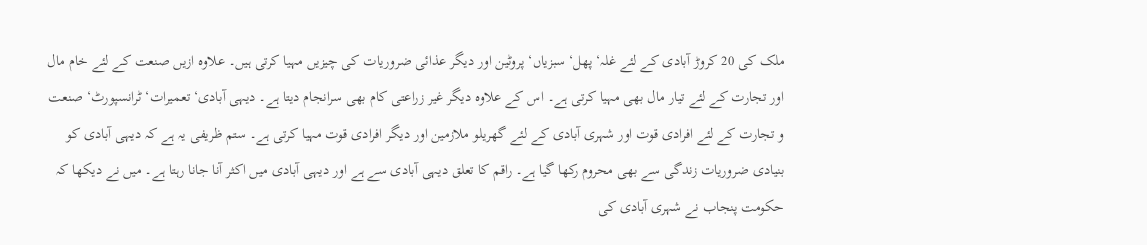ملک کی 20 کروڑ آبادی کے لئے غلہ‘ پھل‘ سبزیاں‘ پروٹین اور دیگر عذائی ضروریات کی چیزیں مہیا کرتی ہیں۔ علاوہ ازیں صنعت کے لئے خام مال اور تجارت کے لئے تیار مال بھی مہیا کرتی ہے۔ اس کے علاوہ دیگر غیر زراعتی کام بھی سرانجام دیتا ہے۔ دیہی آبادی‘ تعمیرات‘ ٹرانسپورٹ‘ صنعت و تجارت کے لئے افرادی قوت اور شہری آبادی کے لئے گھریلو ملازمین اور دیگر افرادی قوت مہیا کرتی ہے۔ ستم ظریفی یہ ہے کہ دیہی آبادی کو بنیادی ضروریات زندگی سے بھی محروم رکھا گیا ہے۔ راقم کا تعلق دیہی آبادی سے ہے اور دیہی آبادی میں اکثر آنا جانا رہتا ہے۔ میں نے دیکھا کہ حکومت پنجاب نے شہری آبادی کی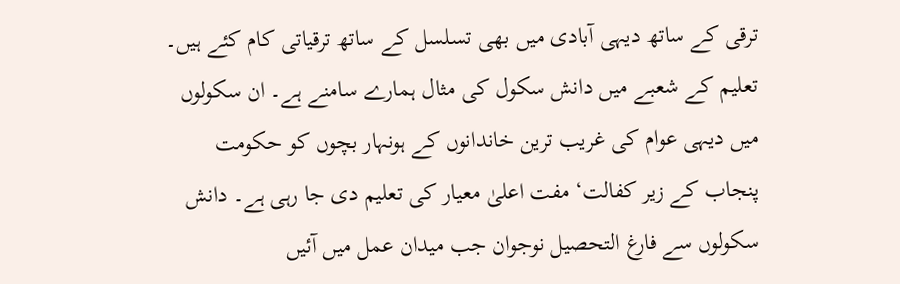ترقی کے ساتھ دیہی آبادی میں بھی تسلسل کے ساتھ ترقیاتی کام کئے ہیں۔ تعلیم کے شعبے میں دانش سکول کی مثال ہمارے سامنے ہے۔ ان سکولوں میں دیہی عوام کی غریب ترین خاندانوں کے ہونہار بچوں کو حکومت پنجاب کے زیر کفالت‘ مفت اعلیٰ معیار کی تعلیم دی جا رہی ہے۔ دانش سکولوں سے فارغ التحصیل نوجوان جب میدان عمل میں آئیں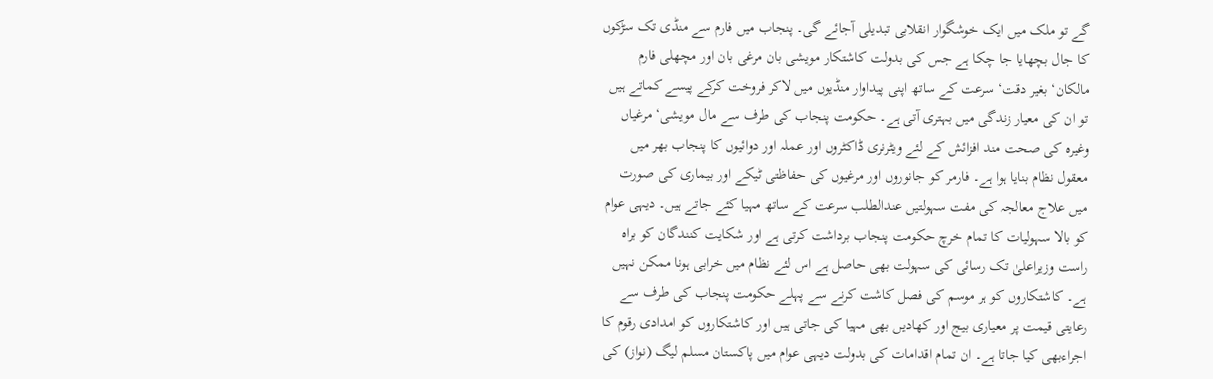گے تو ملک میں ایک خوشگوار انقلابی تبدیلی آجائے گی۔ پنجاب میں فارم سے منڈی تک سڑکوں کا جال بچھایا جا چکا ہے جس کی بدولت کاشتکار مویشی بان مرغی بان اور مچھلی فارم مالکان‘ بغیر دقت‘ سرعت کے ساتھ اپنی پیداوار منڈیوں میں لاکر فروخت کرکے پیسے کماتے ہیں تو ان کی معیار زندگی میں بہتری آتی ہے۔ حکومت پنجاب کی طرف سے مال مویشی‘ مرغیاں وغیرہ کی صحت مند افزائش کے لئے ویٹرنری ڈاکٹروں اور عملہ اور دوائیوں کا پنجاب بھر میں معقول نظام بنایا ہوا ہے۔ فارمر کو جانوروں اور مرغیوں کی حفاظتی ٹیکے اور بیماری کی صورت میں علاج معالجہ کی مفت سہولتیں عندالطلب سرعت کے ساتھ مہیا کئے جاتے ہیں۔ دیہی عوام کو بالا سہولیات کا تمام خرچ حکومت پنجاب برداشت کرتی ہے اور شکایت کنندگان کو براہ راست وزیراعلیٰ تک رسائی کی سہولت بھی حاصل ہے اس لئے نظام میں خرابی ہونا ممکن نہیں ہے۔ کاشتکاروں کو ہر موسم کی فصل کاشت کرنے سے پہلے حکومت پنجاب کی طرف سے رعایتی قیمت پر معیاری بیج اور کھادیں بھی مہیا کی جاتی ہیں اور کاشتکاروں کو امدادی رقوم کا اجراءبھی کیا جاتا ہے۔ ان تمام اقدامات کی بدولت دیہی عوام میں پاکستان مسلم لیگ (نواز) کی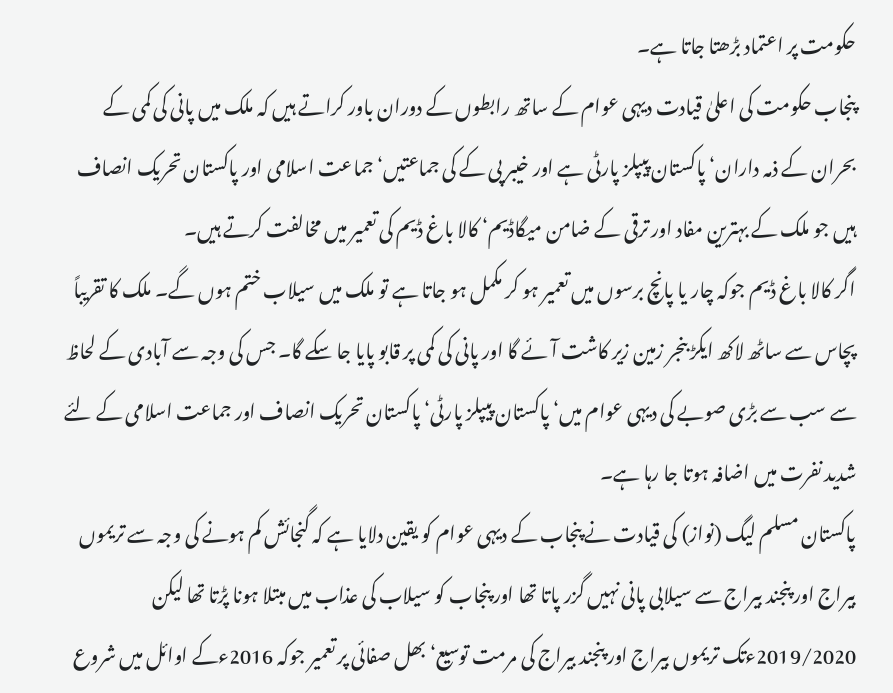حکومت پر اعتماد بڑھتا جاتا ہے۔
پنجاب حکومت کی اعلیٰ قیادت دیہی عوام کے ساتھ رابطوں کے دوران باور کراتے ہیں کہ ملک میں پانی کی کمی کے بحران کے ذمہ داران‘ پاکستان پیپلز پارٹی ہے اور خیبر پی کے کی جماعتیں‘ جماعت اسلامی اور پاکستان تحریک انصاف ہیں جو ملک کے بہترین مفاد اور ترقی کے ضامن میگاڈیم‘ کالا باغ ڈیم کی تعمیر میں مخالفت کرتے ہیں۔
اگر کالا باغ ڈیم جوکہ چار یا پانچ برسوں میں تعمیر ہو کر مکمل ہو جاتا ہے تو ملک میں سیلاب ختم ہوں گے۔ ملک کا تقریباً پچاس سے ساٹھ لاکھ ایکڑ بنجر زمین زیر کاشت آئے گا اور پانی کی کمی پر قابو پایا جا سکے گا۔ جس کی وجہ سے آبادی کے لحاظ سے سب سے بڑی صوبے کی دیہی عوام میں‘ پاکستان پیپلز پارٹی‘ پاکستان تحریک انصاف اور جماعت اسلامی کے لئے شدید نفرت میں اضافہ ہوتا جا رہا ہے۔
پاکستان مسلم لیگ (نواز) کی قیادت نے پنجاب کے دیہی عوام کو یقین دلایا ہے کہ گنجائش کم ہونے کی وجہ سے تریموں بیراج اور پنجند بیراج سے سیلابی پانی نہیں گزر پاتا تھا اور پنجاب کو سیلاب کی عذاب میں مبتلا ہونا پڑتا تھا لیکن 2019/2020ءتک تریموں بیراج اور پنجند بیراج کی مرمت توسیع‘ بھل صفائی پر تعمیر جوکہ 2016ءکے اوائل میں شروع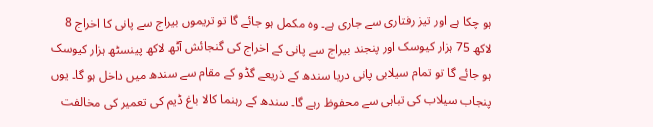ہو چکا ہے اور تیز رفتاری سے جاری ہے۔ وہ مکمل ہو جائے گا تو تریموں بیراج سے پانی کا اخراج 8 لاکھ 75 ہزار کیوسک اور پنجند بیراج سے پانی کے اخراج کی گنجائش آٹھ لاکھ پینسٹھ ہزار کیوسک ہو جائے گا تو تمام سیلابی پانی دریا سندھ کے ذریعے گڈو کے مقام سے سندھ میں داخل ہو گا۔ یوں پنجاب سیلاب کی تباہی سے محفوظ رہے گا۔ سندھ کے رہنما کالا باغ ڈیم کی تعمیر کی مخالفت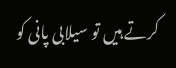کرتے ہیں تو سیلابی پانی کو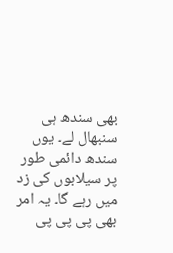بھی سندھ ہی سنبھال لے۔ یوں سندھ دائمی طور پر سیلابوں کی زد میں رہے گا۔ یہ امر بھی پی پی پی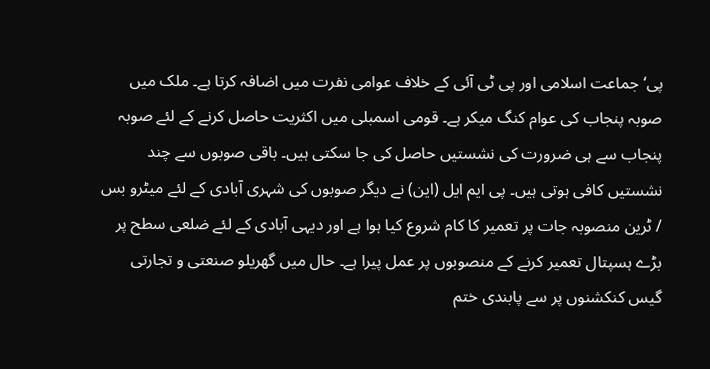پی‘ جماعت اسلامی اور پی ٹی آئی کے خلاف عوامی نفرت میں اضافہ کرتا ہے۔ ملک میں صوبہ پنجاب کی عوام کنگ میکر ہے۔ قومی اسمبلی میں اکثریت حاصل کرنے کے لئے صوبہ پنجاب سے ہی ضرورت کی نشستیں حاصل کی جا سکتی ہیں۔ باقی صوبوں سے چند نشستیں کافی ہوتی ہیں۔ پی ایم ایل (این) نے دیگر صوبوں کی شہری آبادی کے لئے میٹرو بس / ٹرین منصوبہ جات پر تعمیر کا کام شروع کیا ہوا ہے اور دیہی آبادی کے لئے ضلعی سطح پر بڑے ہسپتال تعمیر کرنے کے منصوبوں پر عمل پیرا ہے۔ حال میں گھریلو صنعتی و تجارتی گیس کنکشنوں پر سے پابندی ختم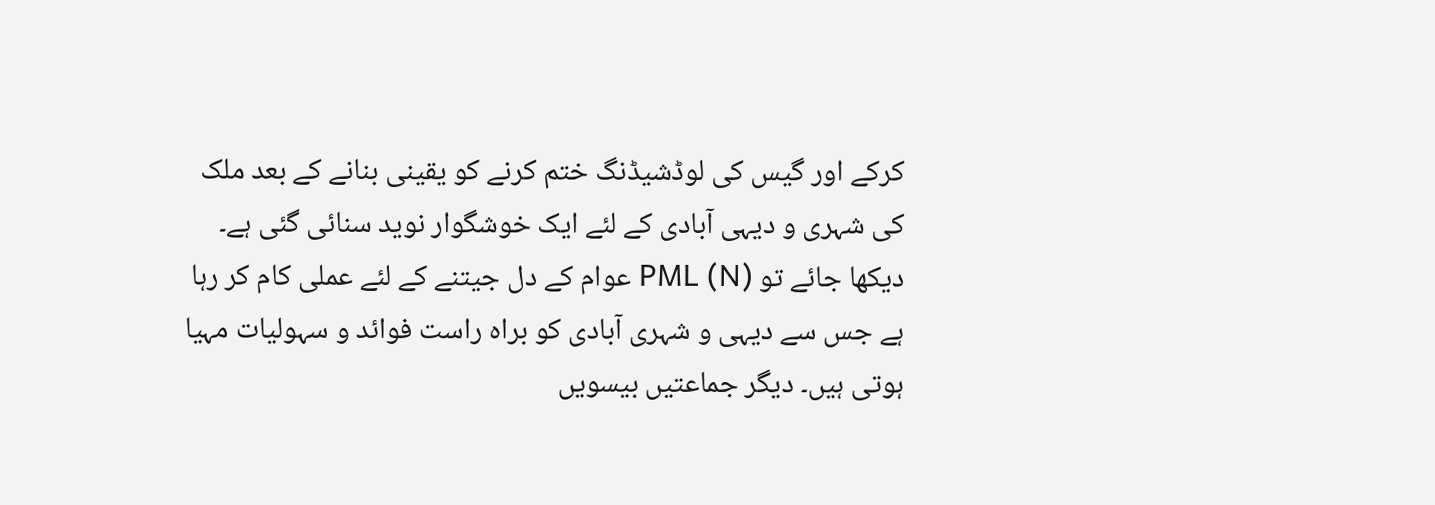کرکے اور گیس کی لوڈشیڈنگ ختم کرنے کو یقینی بنانے کے بعد ملک کی شہری و دیہی آبادی کے لئے ایک خوشگوار نوید سنائی گئی ہے۔ دیکھا جائے تو PML (N) عوام کے دل جیتنے کے لئے عملی کام کر رہا ہے جس سے دیہی و شہری آبادی کو براہ راست فوائد و سہولیات مہیا ہوتی ہیں۔ دیگر جماعتیں بیسویں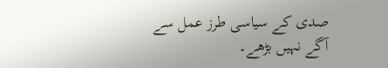صدی کے سیاسی طرز عمل سے آگے نہیں بڑھے۔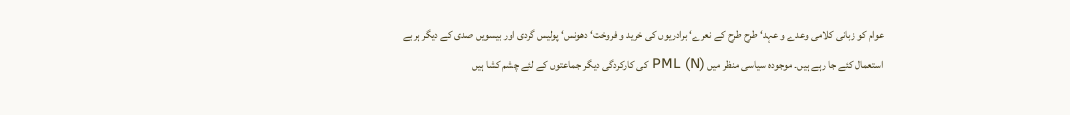عوام کو زبانی کلامی وعدے و عہد‘ طرح طرح کے نعرے‘ برادریوں کی خرید و فروخت‘ دھونس‘ پولیس گردی اور بیسویں صدی کے دیگر ہربے استعمال کئے جا رہے ہیں۔ موجودہ سیاسی منظر میں PML (N) کی کارکردگی دیگر جماعتوں کے لئے چشم کشا ہیں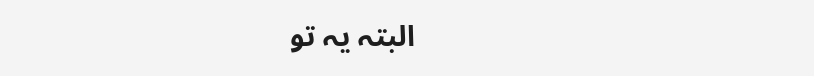البتہ یہ تو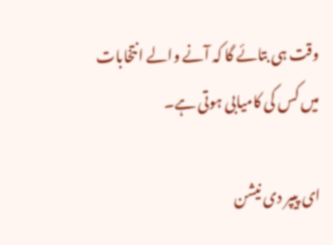وقت ہی بتائے گا کہ آنے والے انتخابات میں کس کی کامیابی ہوتی ہے۔

ای پیپر دی نیشن